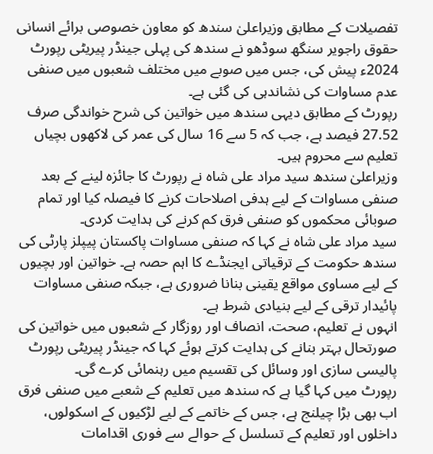تفصیلات کے مطابق وزیراعلیٰ سندھ کو معاون خصوصی برائے انسانی حقوق راجویر سنگھ سوڈھو نے سندھ کی پہلی جینڈر پیریٹی رپورٹ 2024ء پیش کی، جس میں صوبے میں مختلف شعبوں میں صنفی عدم مساوات کی نشاندہی کی گئی ہے۔
رپورٹ کے مطابق دیہی سندھ میں خواتین کی شرح خواندگی صرف 27.52 فیصد ہے، جب کہ 5 سے 16 سال کی عمر کی لاکھوں بچیاں تعلیم سے محروم ہیں۔
وزیراعلیٰ سندھ سید مراد علی شاہ نے رپورٹ کا جائزہ لینے کے بعد صنفی مساوات کے لیے ہدفی اصلاحات کرنے کا فیصلہ کیا اور تمام صوبائی محکموں کو صنفی فرق کم کرنے کی ہدایت کردی۔
سید مراد علی شاہ نے کہا کہ صنفی مساوات پاکستان پیپلز پارٹی کی سندھ حکومت کے ترقیاتی ایجنڈے کا اہم حصہ ہے۔ خواتین اور بچیوں کے لیے مساوی مواقع یقینی بنانا ضروری ہے، جبکہ صنفی مساوات پائیدار ترقی کے لیے بنیادی شرط ہے۔
انہوں نے تعلیم، صحت، انصاف اور روزگار کے شعبوں میں خواتین کی صورتحال بہتر بنانے کی ہدایت کرتے ہوئے کہا کہ جینڈر پیریٹی رپورٹ پالیسی سازی اور وسائل کی تقسیم میں رہنمائی کرے گی۔
رپورٹ میں کہا گیا ہے کہ سندھ میں تعلیم کے شعبے میں صنفی فرق اب بھی بڑا چیلنج ہے، جس کے خاتمے کے لیے لڑکیوں کے اسکولوں، داخلوں اور تعلیم کے تسلسل کے حوالے سے فوری اقدامات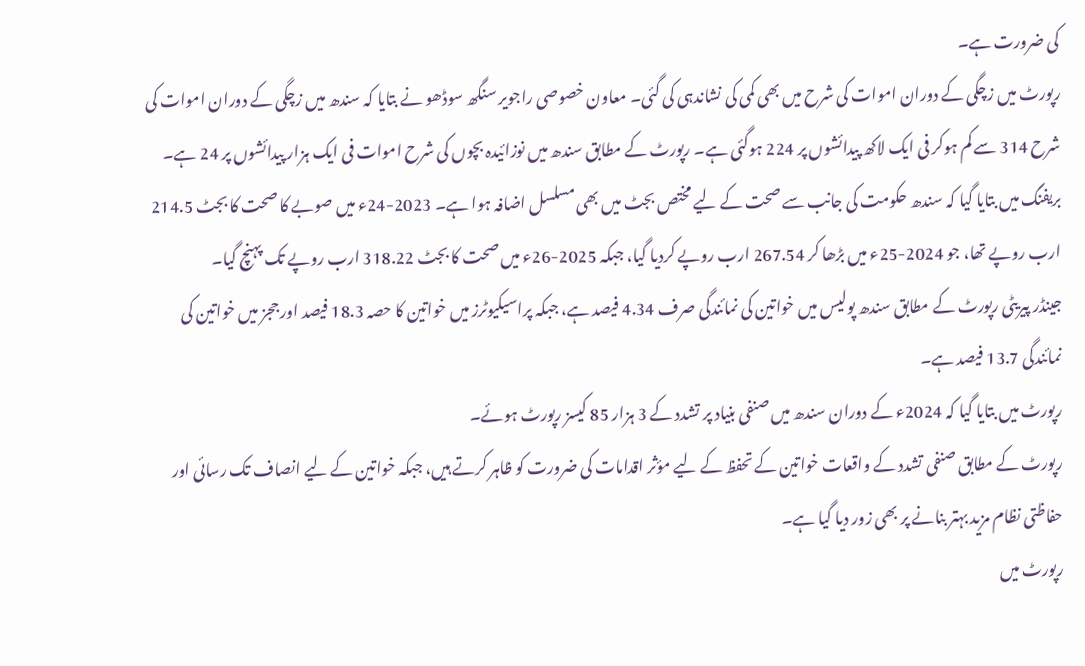کی ضرورت ہے۔
رپورٹ میں زچگی کے دوران اموات کی شرح میں بھی کمی کی نشاندہی کی گئی۔ معاون خصوصی راجویر سنگھ سوڈھو نے بتایا کہ سندھ میں زچگی کے دوران اموات کی شرح 314 سے کم ہوکر فی ایک لاکھ پیدائشوں پر 224 ہوگئی ہے۔ رپورٹ کے مطابق سندھ میں نوزائیدہ بچوں کی شرح اموات فی ایک ہزار پیدائشوں پر 24 ہے۔
بریفنگ میں بتایا گیا کہ سندھ حکومت کی جانب سے صحت کے لیے مختص بجٹ میں بھی مسلسل اضافہ ہوا ہے۔ 2023-24ء میں صوبے کا صحت کا بجٹ 214.5 ارب روپے تھا، جو 2024-25ء میں بڑھا کر 267.54 ارب روپے کردیا گیا، جبکہ 2025-26ء میں صحت کا بجٹ 318.22 ارب روپے تک پہنچ گیا۔
جینڈر پیریٹی رپورٹ کے مطابق سندھ پولیس میں خواتین کی نمائندگی صرف 4.34 فیصد ہے، جبکہ پراسیکیوٹرز میں خواتین کا حصہ 18.3 فیصد اور ججز میں خواتین کی نمائندگی 13.7 فیصد ہے۔
رپورٹ میں بتایا گیا کہ 2024ء کے دوران سندھ میں صنفی بنیاد پر تشدد کے 3 ہزار 85 کیسز رپورٹ ہوئے۔
رپورٹ کے مطابق صنفی تشدد کے واقعات خواتین کے تحفظ کے لیے مؤثر اقدامات کی ضرورت کو ظاہر کرتے ہیں، جبکہ خواتین کے لیے انصاف تک رسائی اور حفاظتی نظام مزید بہتر بنانے پر بھی زور دیا گیا ہے۔
رپورٹ میں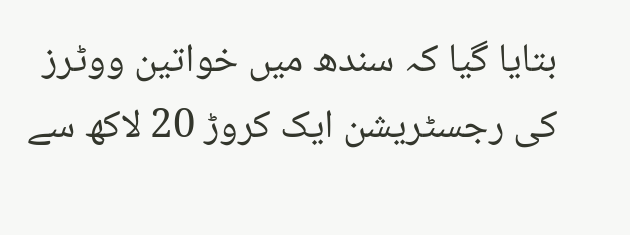بتایا گیا کہ سندھ میں خواتین ووٹرز کی رجسٹریشن ایک کروڑ 20 لاکھ سے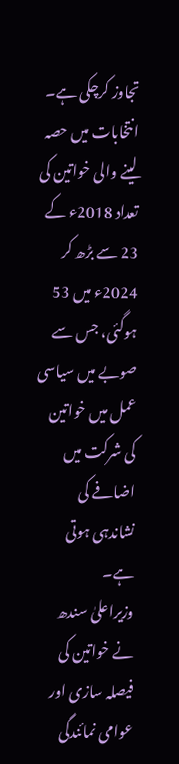تجاوز کرچکی ہے۔ انتخابات میں حصہ لینے والی خواتین کی تعداد 2018ء کے 23 سے بڑھ کر 2024ء میں 53 ہوگئی، جس سے صوبے میں سیاسی عمل میں خواتین کی شرکت میں اضافے کی نشاندہی ہوتی ہے۔
وزیراعلیٰ سندھ نے خواتین کی فیصلہ سازی اور عوامی نمائندگی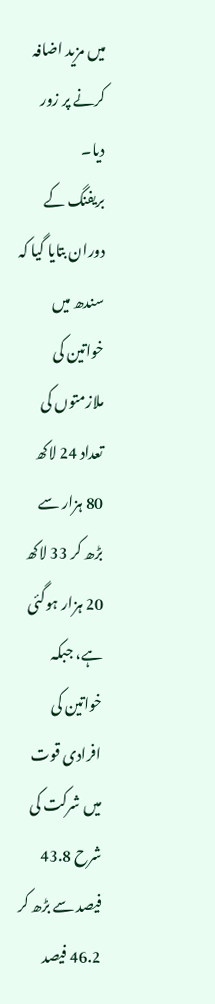میں مزید اضافہ کرنے پر زور دیا۔
بریفنگ کے دوران بتایا گیا کہ سندھ میں خواتین کی ملازمتوں کی تعداد 24 لاکھ 80 ہزار سے بڑھ کر 33 لاکھ 20 ہزار ہوگئی ہے، جبکہ خواتین کی افرادی قوت میں شرکت کی شرح 43.8 فیصد سے بڑھ کر 46.2 فیصد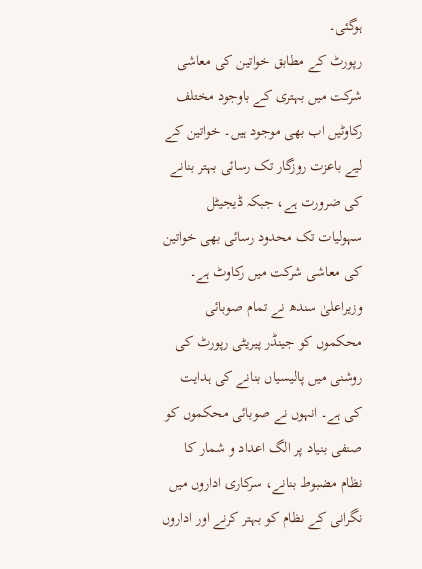ہوگئی۔
رپورٹ کے مطابق خواتین کی معاشی شرکت میں بہتری کے باوجود مختلف رکاوٹیں اب بھی موجود ہیں۔ خواتین کے لیے باعزت روزگار تک رسائی بہتر بنانے کی ضرورت ہے، جبکہ ڈیجیٹل سہولیات تک محدود رسائی بھی خواتین کی معاشی شرکت میں رکاوٹ ہے۔
وزیراعلیٰ سندھ نے تمام صوبائی محکموں کو جینڈر پیریٹی رپورٹ کی روشنی میں پالیسیاں بنانے کی ہدایت کی ہے۔ انہوں نے صوبائی محکموں کو صنفی بنیاد پر الگ اعداد و شمار کا نظام مضبوط بنانے، سرکاری اداروں میں نگرانی کے نظام کو بہتر کرنے اور اداروں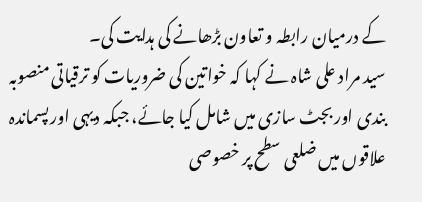کے درمیان رابطہ و تعاون بڑھانے کی ہدایت کی۔
سید مراد علی شاہ نے کہا کہ خواتین کی ضروریات کو ترقیاتی منصوبہ بندی اور بجٹ سازی میں شامل کیا جائے، جبکہ دیہی اور پسماندہ علاقوں میں ضلعی سطح پر خصوصی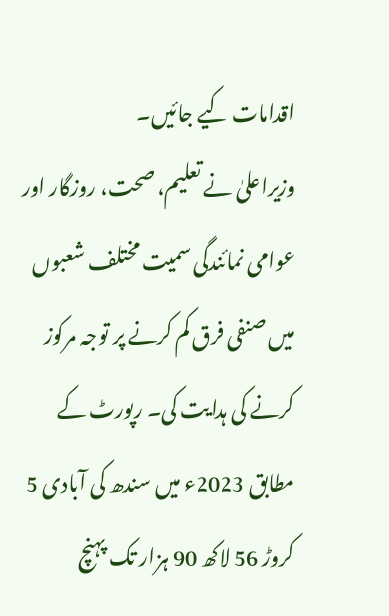اقدامات کیے جائیں۔
وزیراعلیٰ نے تعلیم، صحت، روزگار اور عوامی نمائندگی سمیت مختلف شعبوں میں صنفی فرق کم کرنے پر توجہ مرکوز کرنے کی ہدایت کی۔ رپورٹ کے مطابق 2023ء میں سندھ کی آبادی 5 کروڑ 56 لاکھ 90 ہزار تک پہنچ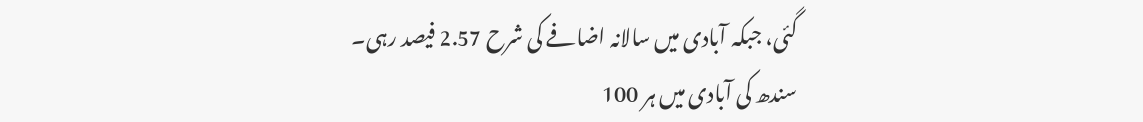گئی، جبکہ آبادی میں سالانہ اضافے کی شرح 2.57 فیصد رہی۔
سندھ کی آبادی میں ہر 100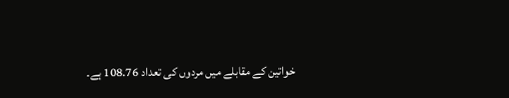خواتین کے مقابلے میں مردوں کی تعداد 108.76 ہے۔